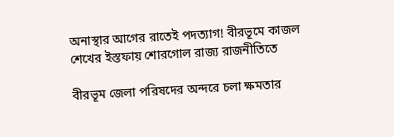অনাস্থার আগের রাতেই পদত্যাগ! বীরভূমে কাজল শেখের ইস্তফায় শোরগোল রাজ্য রাজনীতিতে

বীরভূম জেলা পরিষদের অন্দরে চলা ক্ষমতার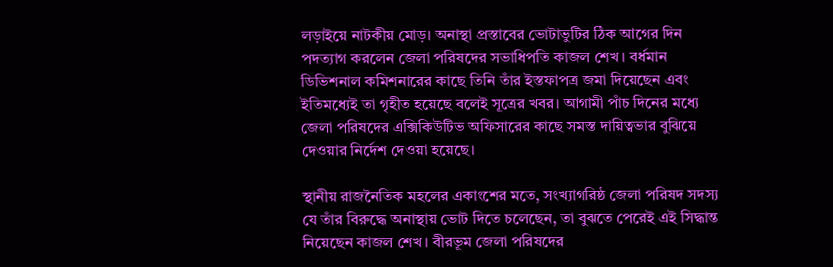লড়াইয়ে নাটকীয় মোড়। অনাস্থা প্রস্তাবের ভোটাভুটির ঠিক আগের দিন পদত্যাগ করলেন জেলা পরিষদের সভাধিপতি কাজল শেখ। বর্ধমান ডিভিশনাল কমিশনারের কাছে তিনি তাঁর ইস্তফাপত্র জমা দিয়েছেন এবং ইতিমধ্যেই তা গৃহীত হয়েছে বলেই সূত্রের খবর। আগামী পাঁচ দিনের মধ্যে জেলা পরিষদের এক্সিকিউটিভ অফিসারের কাছে সমস্ত দায়িত্বভার বুঝিয়ে দেওয়ার নির্দেশ দেওয়া হয়েছে।

স্থানীয় রাজনৈতিক মহলের একাংশের মতে, সংখ্যাগরিষ্ঠ জেলা পরিষদ সদস্য যে তাঁর বিরুদ্ধে অনাস্থায় ভোট দিতে চলেছেন, তা বুঝতে পেরেই এই সিদ্ধান্ত নিয়েছেন কাজল শেখ। বীরভূম জেলা পরিষদের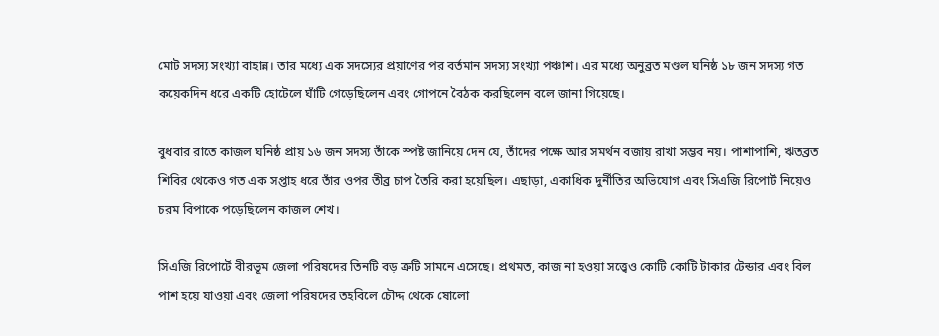মোট সদস্য সংখ্যা বাহান্ন। তার মধ্যে এক সদস্যের প্রয়াণের পর বর্তমান সদস্য সংখ্যা পঞ্চাশ। এর মধ্যে অনুব্রত মণ্ডল ঘনিষ্ঠ ১৮ জন সদস্য গত কয়েকদিন ধরে একটি হোটেলে ঘাঁটি গেড়েছিলেন এবং গোপনে বৈঠক করছিলেন বলে জানা গিয়েছে।

বুধবার রাতে কাজল ঘনিষ্ঠ প্রায় ১৬ জন সদস্য তাঁকে স্পষ্ট জানিয়ে দেন যে, তাঁদের পক্ষে আর সমর্থন বজায় রাখা সম্ভব নয়। পাশাপাশি, ঋতব্রত শিবির থেকেও গত এক সপ্তাহ ধরে তাঁর ওপর তীব্র চাপ তৈরি করা হয়েছিল। এছাড়া, একাধিক দুর্নীতির অভিযোগ এবং সিএজি রিপোর্ট নিয়েও চরম বিপাকে পড়েছিলেন কাজল শেখ।

সিএজি রিপোর্টে বীরভূম জেলা পরিষদের তিনটি বড় ত্রুটি সামনে এসেছে। প্রথমত, কাজ না হওয়া সত্ত্বেও কোটি কোটি টাকার টেন্ডার এবং বিল পাশ হয়ে যাওয়া এবং জেলা পরিষদের তহবিলে চৌদ্দ থেকে ষোলো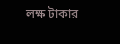লক্ষ টাকার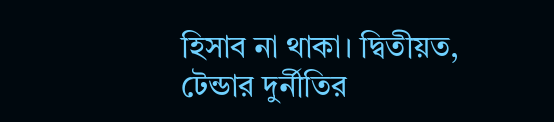হিসাব না থাকা। দ্বিতীয়ত, টেন্ডার দুর্নীতির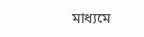মাধ্যমে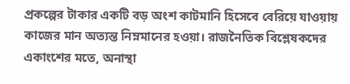প্রকল্পের টাকার একটি বড় অংশ কাটমানি হিসেবে বেরিয়ে যাওয়ায় কাজের মান অত্যন্ত নিম্নমানের হওয়া। রাজনৈতিক বিশ্লেষকদের একাংশের মতে, অনাস্থা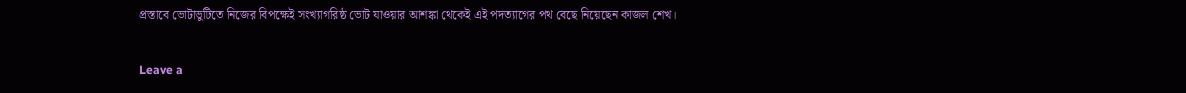প্রস্তাবে ভোটাভুটিতে নিজের বিপক্ষেই সংখ্যাগরিষ্ঠ ভোট যাওয়ার আশঙ্কা থেকেই এই পদত্যাগের পথ বেছে নিয়েছেন কাজল শেখ।

Leave a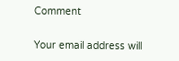Comment

Your email address will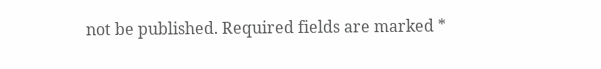not be published. Required fields are marked *